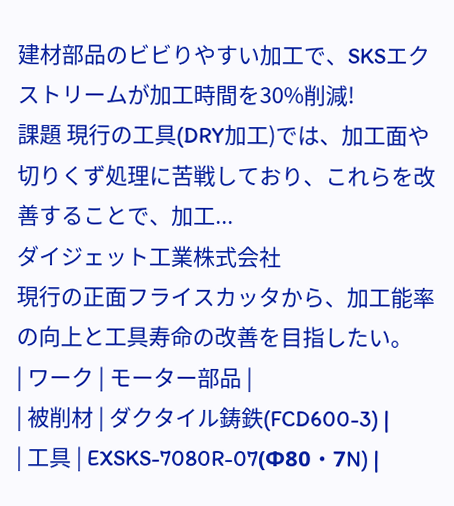建材部品のビビりやすい加工で、SKSエクストリームが加工時間を30%削減!
課題 現行の工具(DRY加工)では、加工面や切りくず処理に苦戦しており、これらを改善することで、加工...
ダイジェット工業株式会社
現行の正面フライスカッタから、加工能率の向上と工具寿命の改善を目指したい。
| ワーク | モーター部品 |
| 被削材 | ダクタイル鋳鉄(FCD600-3) |
| 工具 | EXSKS-7080R-07(Φ80・7N) |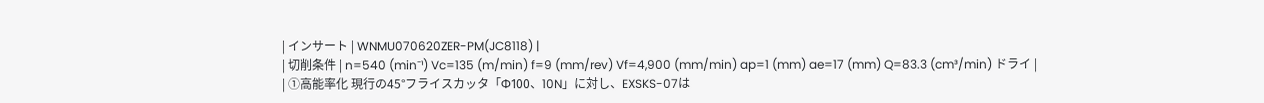| インサート | WNMU070620ZER-PM(JC8118) |
| 切削条件 | n=540 (min⁻¹) Vc=135 (m/min) f=9 (mm/rev) Vf=4,900 (mm/min) ap=1 (mm) ae=17 (mm) Q=83.3 (cm³/min) ドライ |
| ①高能率化 現行の45°フライスカッタ「Φ100、10N」に対し、EXSKS-07は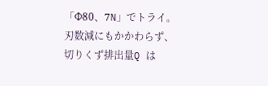「Φ80、7N」でトライ。刃数減にもかかわらず、 切りくず排出量Q は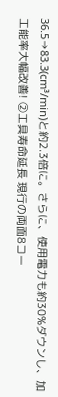36.5→83.3(cm³/min)と約2.3倍に。さらに、使用電力も約30%ダウンし、加工能率大幅改善! ②工具寿命延長 現行の両面8コー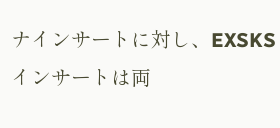ナインサートに対し、EXSKSインサートは両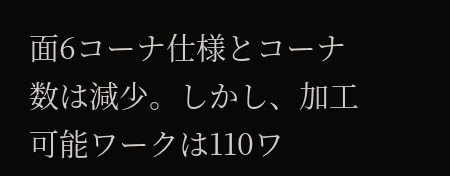面6コーナ仕様とコーナ数は減少。しかし、加工可能ワークは110ワ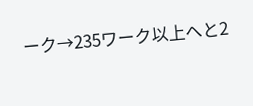ーク→235ワーク以上へと2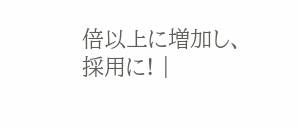倍以上に増加し、採用に! |